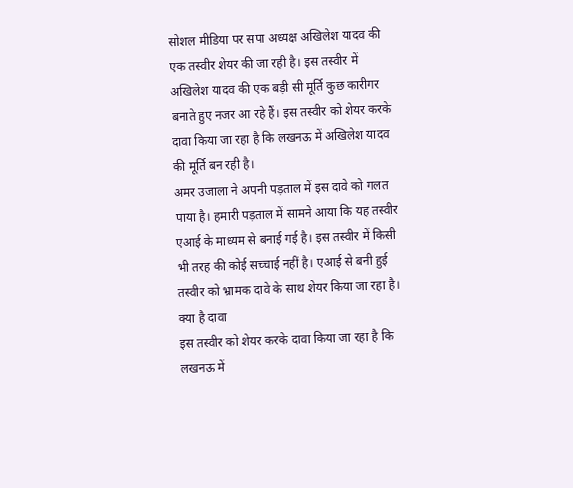सोशल मीडिया पर सपा अध्यक्ष अखिलेश यादव की एक तस्वीर शेयर की जा रही है। इस तस्वीर में अखिलेश यादव की एक बड़ी सी मूर्ति कुछ कारीगर बनाते हुए नजर आ रहे हैं। इस तस्वीर को शेयर करके दावा किया जा रहा है कि लखनऊ में अखिलेश यादव की मूर्ति बन रही है।
अमर उजाला ने अपनी पड़ताल में इस दावे को गलत पाया है। हमारी पड़ताल में सामने आया कि यह तस्वीर एआई के माध्यम से बनाई गई है। इस तस्वीर में किसी भी तरह की कोई सच्चाई नहीं है। एआई से बनी हुई तस्वीर को भ्रामक दावे के साथ शेयर किया जा रहा है।
क्या है दावा
इस तस्वीर को शेयर करके दावा किया जा रहा है कि लखनऊ में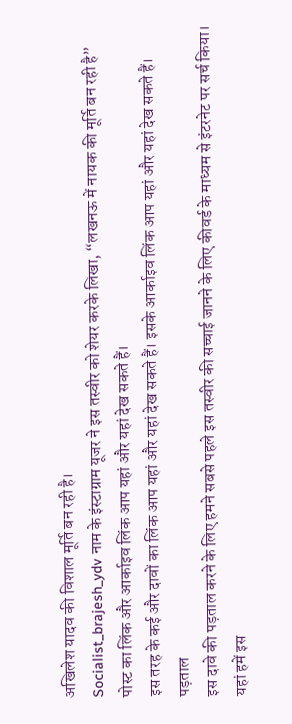अखिलेश यादव की विशाल मूर्ति बन रही है।
Socialist_brajesh_ydv नाम के इंस्टाग्राम यूजर ने इस तस्वीर को शेयर करके लिखा, “लखनऊ में नायक की मूर्ति बन रही है” पोस्ट का लिंक और आर्काइव लिंक आप यहां और यहां देख सकते हैं।
इस तरह के कई और दावों का लिंक आप यहां और यहां देख सकते हैं। इसके आर्काइव लिंक आप यहां और यहां देख सकते हैं।
पड़ताल
इस दावे की पड़ताल करने के लिए हमने सबसे पहले इस तस्वीर की सच्चाई जानने के लिए कीवर्ड के माध्यम से इंटरनेट पर सर्च किया। यहां हमें इस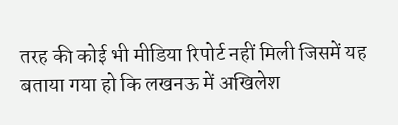तरह की कोई भी मीडिया रिपोर्ट नहीं मिली जिसमें यह बताया गया हो कि लखनऊ में अखिलेश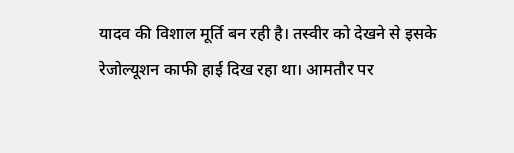यादव की विशाल मूर्ति बन रही है। तस्वीर को देखने से इसके रेजोल्यूशन काफी हाई दिख रहा था। आमतौर पर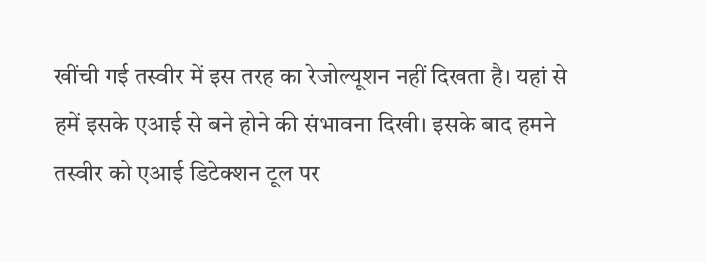खींची गई तस्वीर में इस तरह का रेजोल्यूशन नहीं दिखता है। यहां से हमें इसके एआई से बने होने की संभावना दिखी। इसके बाद हमने तस्वीर को एआई डिटेक्शन टूल पर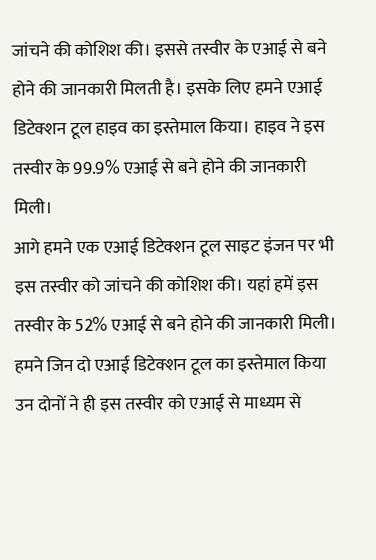जांचने की कोशिश की। इससे तस्वीर के एआई से बने होने की जानकारी मिलती है। इसके लिए हमने एआई डिटेक्शन टूल हाइव का इस्तेमाल किया। हाइव ने इस तस्वीर के 99.9% एआई से बने होने की जानकारी मिली।
आगे हमने एक एआई डिटेक्शन टूल साइट इंजन पर भी इस तस्वीर को जांचने की कोशिश की। यहां हमें इस तस्वीर के 52% एआई से बने होने की जानकारी मिली। हमने जिन दो एआई डिटेक्शन टूल का इस्तेमाल किया उन दोनों ने ही इस तस्वीर को एआई से माध्यम से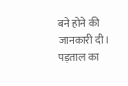बने होने की जानकारी दी।
पड़ताल का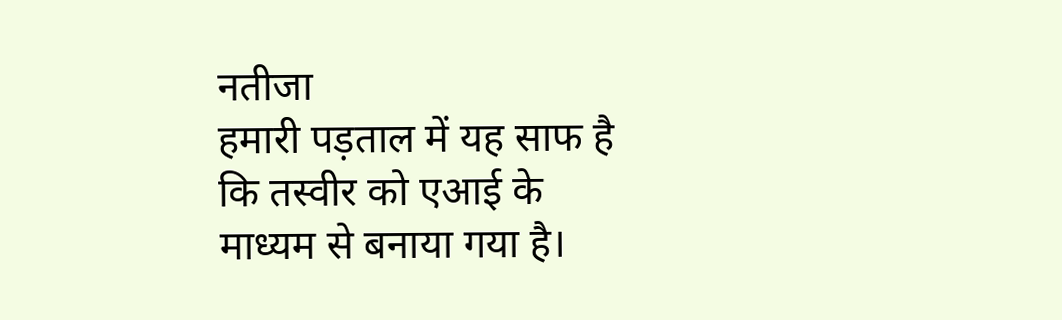नतीजा
हमारी पड़ताल में यह साफ है कि तस्वीर को एआई के माध्यम से बनाया गया है।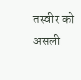तस्वीर को असली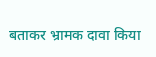बताकर भ्रामक दावा किया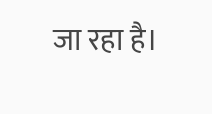जा रहा है।